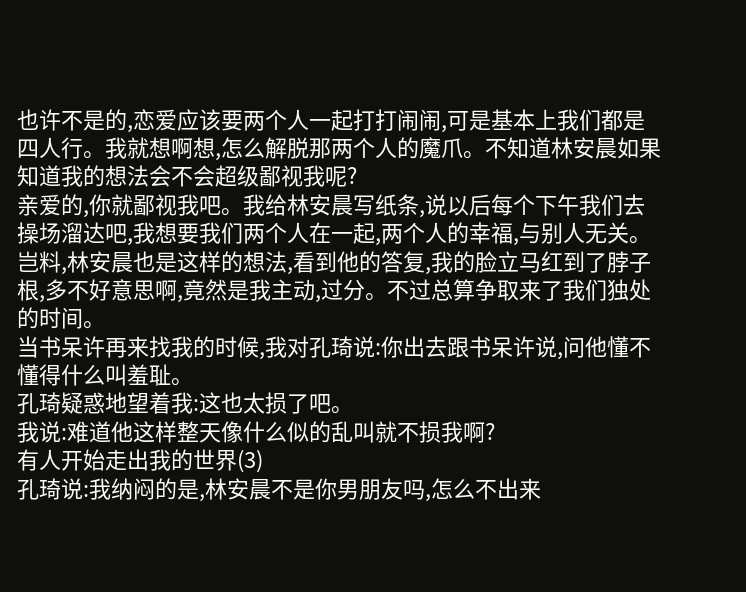也许不是的,恋爱应该要两个人一起打打闹闹,可是基本上我们都是四人行。我就想啊想,怎么解脱那两个人的魔爪。不知道林安晨如果知道我的想法会不会超级鄙视我呢?
亲爱的,你就鄙视我吧。我给林安晨写纸条,说以后每个下午我们去操场溜达吧,我想要我们两个人在一起,两个人的幸福,与别人无关。岂料,林安晨也是这样的想法,看到他的答复,我的脸立马红到了脖子根,多不好意思啊,竟然是我主动,过分。不过总算争取来了我们独处的时间。
当书呆许再来找我的时候,我对孔琦说:你出去跟书呆许说,问他懂不懂得什么叫羞耻。
孔琦疑惑地望着我:这也太损了吧。
我说:难道他这样整天像什么似的乱叫就不损我啊?
有人开始走出我的世界(3)
孔琦说:我纳闷的是,林安晨不是你男朋友吗,怎么不出来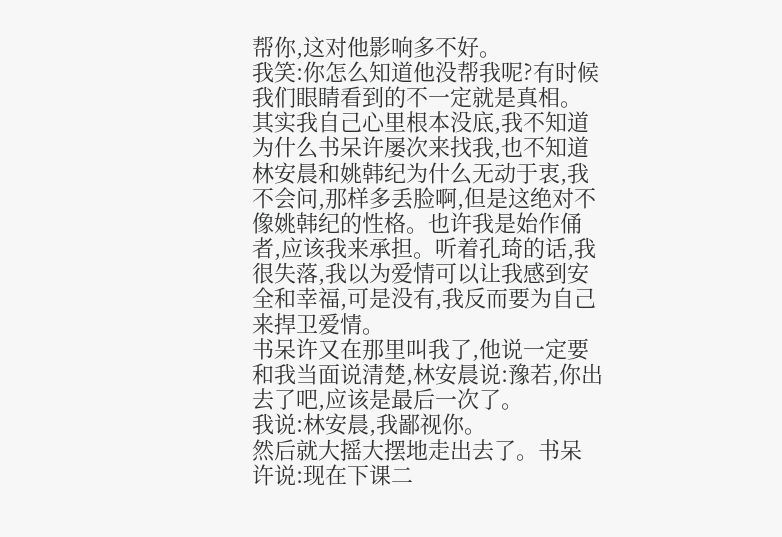帮你,这对他影响多不好。
我笑:你怎么知道他没帮我呢?有时候我们眼睛看到的不一定就是真相。
其实我自己心里根本没底,我不知道为什么书呆许屡次来找我,也不知道林安晨和姚韩纪为什么无动于衷,我不会问,那样多丢脸啊,但是这绝对不像姚韩纪的性格。也许我是始作俑者,应该我来承担。听着孔琦的话,我很失落,我以为爱情可以让我感到安全和幸福,可是没有,我反而要为自己来捍卫爱情。
书呆许又在那里叫我了,他说一定要和我当面说清楚,林安晨说:豫若,你出去了吧,应该是最后一次了。
我说:林安晨,我鄙视你。
然后就大摇大摆地走出去了。书呆许说:现在下课二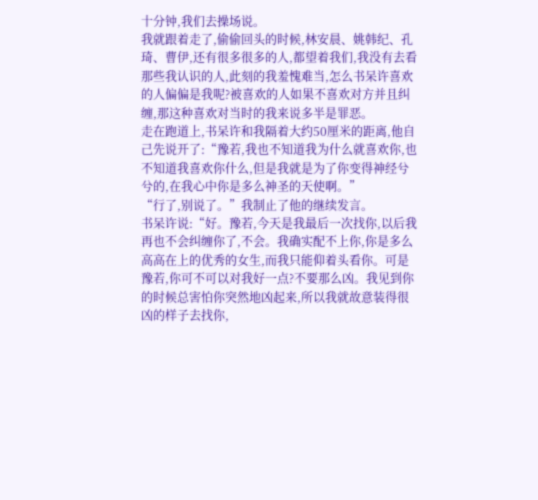十分钟,我们去操场说。
我就跟着走了,偷偷回头的时候,林安晨、姚韩纪、孔琦、曹伊,还有很多很多的人,都望着我们,我没有去看那些我认识的人,此刻的我羞愧难当,怎么书呆许喜欢的人偏偏是我呢?被喜欢的人如果不喜欢对方并且纠缠,那这种喜欢对当时的我来说多半是罪恶。
走在跑道上,书呆许和我隔着大约50厘米的距离,他自己先说开了:“豫若,我也不知道我为什么就喜欢你,也不知道我喜欢你什么,但是我就是为了你变得神经兮兮的,在我心中你是多么神圣的天使啊。”
“行了,别说了。”我制止了他的继续发言。
书呆许说:“好。豫若,今天是我最后一次找你,以后我再也不会纠缠你了,不会。我确实配不上你,你是多么高高在上的优秀的女生,而我只能仰着头看你。可是豫若,你可不可以对我好一点?不要那么凶。我见到你的时候总害怕你突然地凶起来,所以我就故意装得很凶的样子去找你,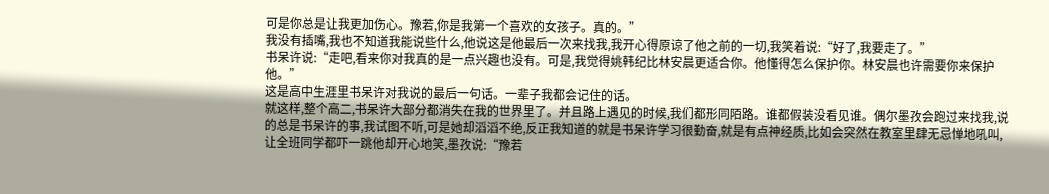可是你总是让我更加伤心。豫若,你是我第一个喜欢的女孩子。真的。”
我没有插嘴,我也不知道我能说些什么,他说这是他最后一次来找我,我开心得原谅了他之前的一切,我笑着说:“好了,我要走了。”
书呆许说:“走吧,看来你对我真的是一点兴趣也没有。可是,我觉得姚韩纪比林安晨更适合你。他懂得怎么保护你。林安晨也许需要你来保护他。”
这是高中生涯里书呆许对我说的最后一句话。一辈子我都会记住的话。
就这样,整个高二,书呆许大部分都消失在我的世界里了。并且路上遇见的时候,我们都形同陌路。谁都假装没看见谁。偶尔墨孜会跑过来找我,说的总是书呆许的事,我试图不听,可是她却滔滔不绝,反正我知道的就是书呆许学习很勤奋,就是有点神经质,比如会突然在教室里肆无忌惮地吼叫,让全班同学都吓一跳他却开心地笑,墨孜说:“豫若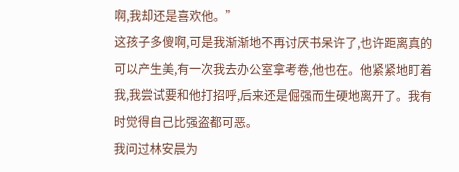啊,我却还是喜欢他。”
这孩子多傻啊,可是我渐渐地不再讨厌书呆许了,也许距离真的可以产生美,有一次我去办公室拿考卷,他也在。他紧紧地盯着我,我尝试要和他打招呼,后来还是倔强而生硬地离开了。我有时觉得自己比强盗都可恶。
我问过林安晨为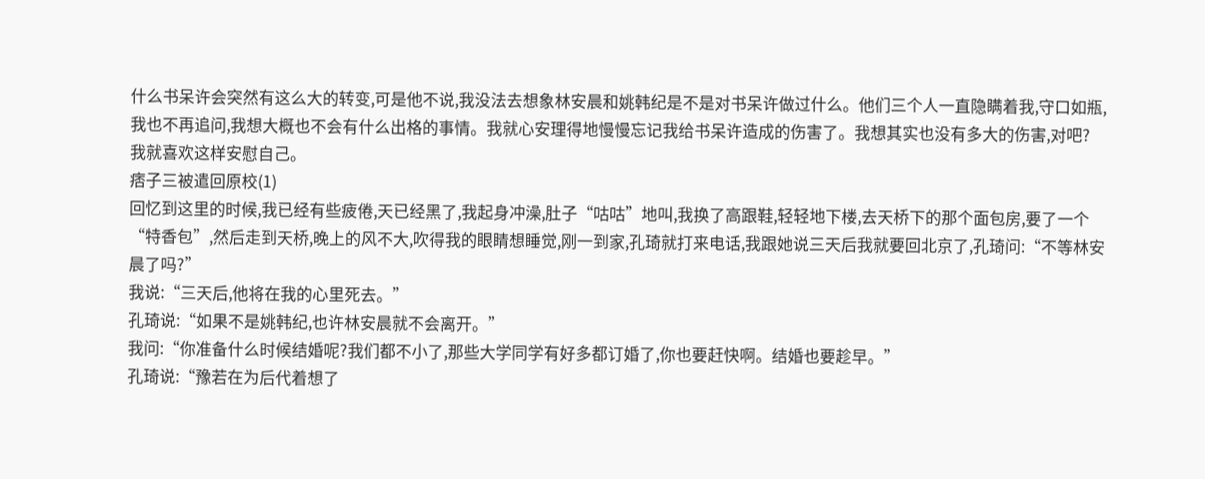什么书呆许会突然有这么大的转变,可是他不说,我没法去想象林安晨和姚韩纪是不是对书呆许做过什么。他们三个人一直隐瞒着我,守口如瓶,我也不再追问,我想大概也不会有什么出格的事情。我就心安理得地慢慢忘记我给书呆许造成的伤害了。我想其实也没有多大的伤害,对吧?
我就喜欢这样安慰自己。
痞子三被遣回原校(1)
回忆到这里的时候,我已经有些疲倦,天已经黑了,我起身冲澡,肚子“咕咕”地叫,我换了高跟鞋,轻轻地下楼,去天桥下的那个面包房,要了一个“特香包”,然后走到天桥,晚上的风不大,吹得我的眼睛想睡觉,刚一到家,孔琦就打来电话,我跟她说三天后我就要回北京了,孔琦问:“不等林安晨了吗?”
我说:“三天后,他将在我的心里死去。”
孔琦说:“如果不是姚韩纪,也许林安晨就不会离开。”
我问:“你准备什么时候结婚呢?我们都不小了,那些大学同学有好多都订婚了,你也要赶快啊。结婚也要趁早。”
孔琦说:“豫若在为后代着想了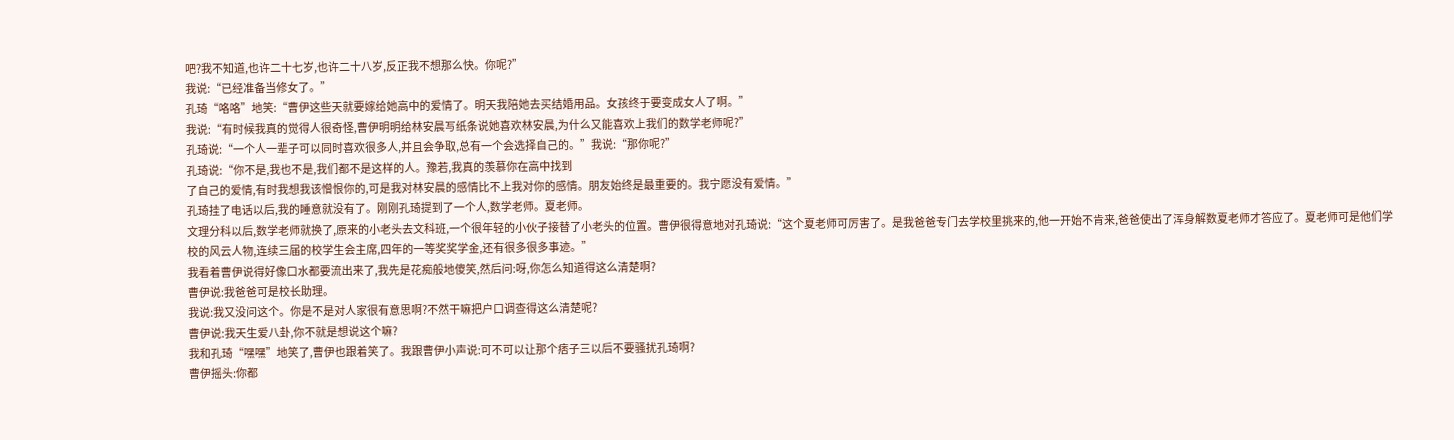吧?我不知道,也许二十七岁,也许二十八岁,反正我不想那么快。你呢?”
我说:“已经准备当修女了。”
孔琦“咯咯”地笑:“曹伊这些天就要嫁给她高中的爱情了。明天我陪她去买结婚用品。女孩终于要变成女人了啊。”
我说:“有时候我真的觉得人很奇怪,曹伊明明给林安晨写纸条说她喜欢林安晨,为什么又能喜欢上我们的数学老师呢?”
孔琦说:“一个人一辈子可以同时喜欢很多人,并且会争取,总有一个会选择自己的。”我说:“那你呢?”
孔琦说:“你不是,我也不是,我们都不是这样的人。豫若,我真的羡慕你在高中找到
了自己的爱情,有时我想我该憎恨你的,可是我对林安晨的感情比不上我对你的感情。朋友始终是最重要的。我宁愿没有爱情。”
孔琦挂了电话以后,我的睡意就没有了。刚刚孔琦提到了一个人,数学老师。夏老师。
文理分科以后,数学老师就换了,原来的小老头去文科班,一个很年轻的小伙子接替了小老头的位置。曹伊很得意地对孔琦说:“这个夏老师可厉害了。是我爸爸专门去学校里挑来的,他一开始不肯来,爸爸使出了浑身解数夏老师才答应了。夏老师可是他们学校的风云人物,连续三届的校学生会主席,四年的一等奖奖学金,还有很多很多事迹。”
我看着曹伊说得好像口水都要流出来了,我先是花痴般地傻笑,然后问:呀,你怎么知道得这么清楚啊?
曹伊说:我爸爸可是校长助理。
我说:我又没问这个。你是不是对人家很有意思啊?不然干嘛把户口调查得这么清楚呢?
曹伊说:我天生爱八卦,你不就是想说这个嘛?
我和孔琦“嘿嘿”地笑了,曹伊也跟着笑了。我跟曹伊小声说:可不可以让那个痞子三以后不要骚扰孔琦啊?
曹伊摇头:你都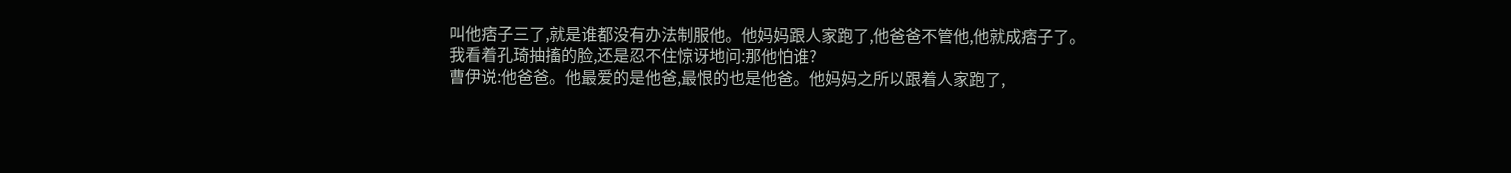叫他痞子三了,就是谁都没有办法制服他。他妈妈跟人家跑了,他爸爸不管他,他就成痞子了。
我看着孔琦抽搐的脸,还是忍不住惊讶地问:那他怕谁?
曹伊说:他爸爸。他最爱的是他爸,最恨的也是他爸。他妈妈之所以跟着人家跑了,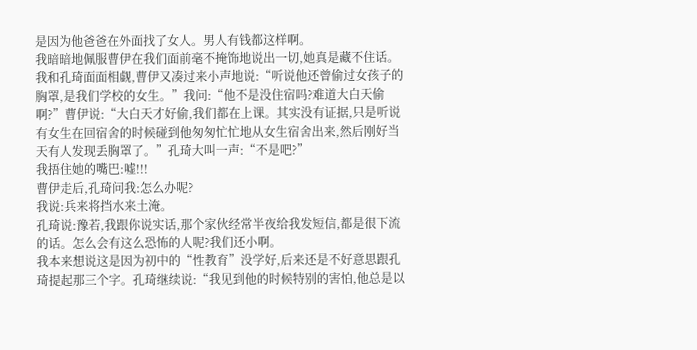是因为他爸爸在外面找了女人。男人有钱都这样啊。
我暗暗地佩服曹伊在我们面前毫不掩饰地说出一切,她真是藏不住话。我和孔琦面面相觑,曹伊又凑过来小声地说:“听说他还曾偷过女孩子的胸罩,是我们学校的女生。”我问:“他不是没住宿吗?难道大白天偷啊?”曹伊说:“大白天才好偷,我们都在上课。其实没有证据,只是听说有女生在回宿舍的时候碰到他匆匆忙忙地从女生宿舍出来,然后刚好当天有人发现丢胸罩了。”孔琦大叫一声:“不是吧?”
我捂住她的嘴巴:嘘!!!
曹伊走后,孔琦问我:怎么办呢?
我说:兵来将挡水来土淹。
孔琦说:豫若,我跟你说实话,那个家伙经常半夜给我发短信,都是很下流的话。怎么会有这么恐怖的人呢?我们还小啊。
我本来想说这是因为初中的“性教育”没学好,后来还是不好意思跟孔琦提起那三个字。孔琦继续说:“我见到他的时候特别的害怕,他总是以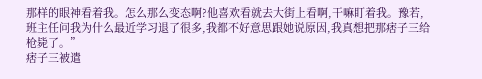那样的眼神看着我。怎么那么变态啊?他喜欢看就去大街上看啊,干嘛盯着我。豫若,班主任问我为什么最近学习退了很多,我都不好意思跟她说原因,我真想把那痞子三给枪毙了。”
痞子三被遣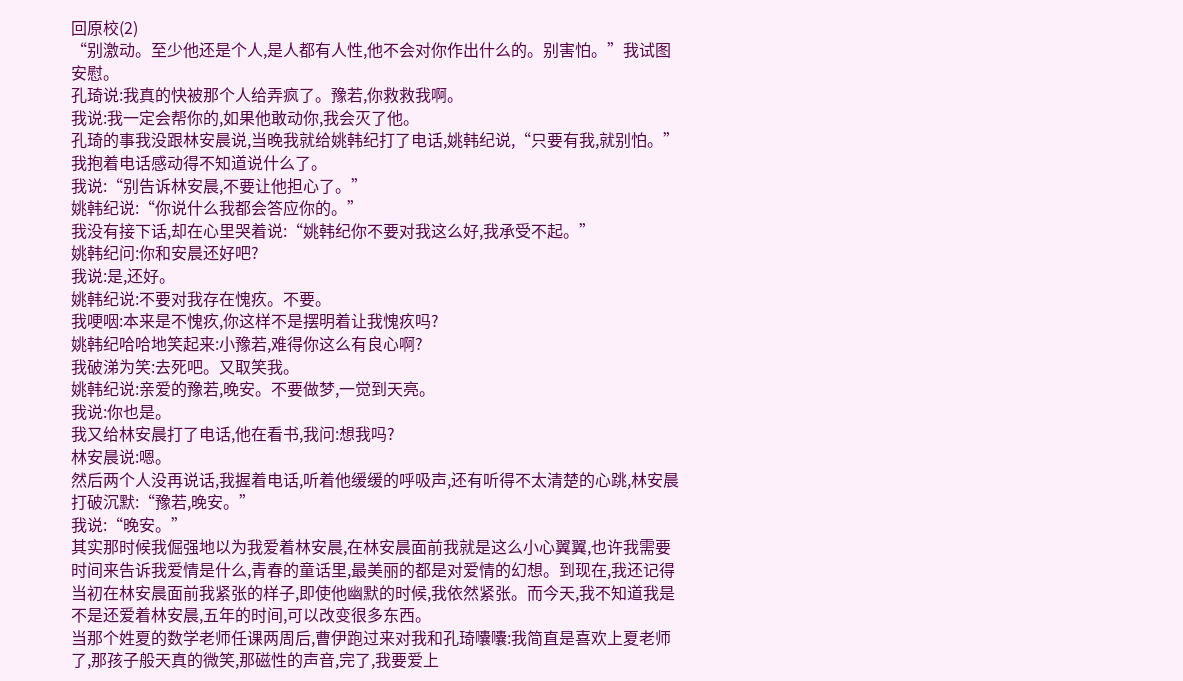回原校(2)
“别激动。至少他还是个人,是人都有人性,他不会对你作出什么的。别害怕。”我试图安慰。
孔琦说:我真的快被那个人给弄疯了。豫若,你救救我啊。
我说:我一定会帮你的,如果他敢动你,我会灭了他。
孔琦的事我没跟林安晨说,当晚我就给姚韩纪打了电话,姚韩纪说,“只要有我,就别怕。”我抱着电话感动得不知道说什么了。
我说:“别告诉林安晨,不要让他担心了。”
姚韩纪说:“你说什么我都会答应你的。”
我没有接下话,却在心里哭着说:“姚韩纪你不要对我这么好,我承受不起。”
姚韩纪问:你和安晨还好吧?
我说:是,还好。
姚韩纪说:不要对我存在愧疚。不要。
我哽咽:本来是不愧疚,你这样不是摆明着让我愧疚吗?
姚韩纪哈哈地笑起来:小豫若,难得你这么有良心啊?
我破涕为笑:去死吧。又取笑我。
姚韩纪说:亲爱的豫若,晚安。不要做梦,一觉到天亮。
我说:你也是。
我又给林安晨打了电话,他在看书,我问:想我吗?
林安晨说:嗯。
然后两个人没再说话,我握着电话,听着他缓缓的呼吸声,还有听得不太清楚的心跳,林安晨打破沉默:“豫若,晚安。”
我说:“晚安。”
其实那时候我倔强地以为我爱着林安晨,在林安晨面前我就是这么小心翼翼,也许我需要时间来告诉我爱情是什么,青春的童话里,最美丽的都是对爱情的幻想。到现在,我还记得当初在林安晨面前我紧张的样子,即使他幽默的时候,我依然紧张。而今天,我不知道我是不是还爱着林安晨,五年的时间,可以改变很多东西。
当那个姓夏的数学老师任课两周后,曹伊跑过来对我和孔琦囔囔:我简直是喜欢上夏老师了,那孩子般天真的微笑,那磁性的声音,完了,我要爱上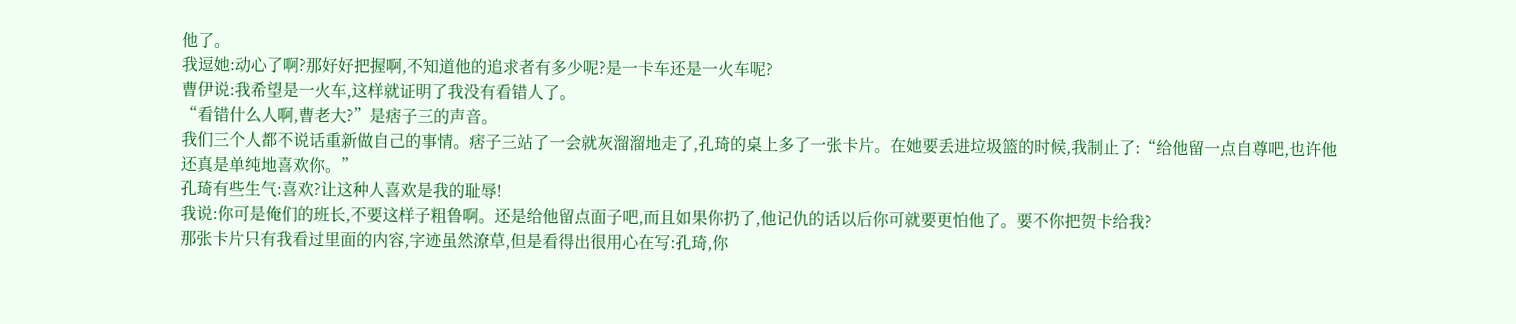他了。
我逗她:动心了啊?那好好把握啊,不知道他的追求者有多少呢?是一卡车还是一火车呢?
曹伊说:我希望是一火车,这样就证明了我没有看错人了。
“看错什么人啊,曹老大?”是痞子三的声音。
我们三个人都不说话重新做自己的事情。痞子三站了一会就灰溜溜地走了,孔琦的桌上多了一张卡片。在她要丢进垃圾篮的时候,我制止了:“给他留一点自尊吧,也许他还真是单纯地喜欢你。”
孔琦有些生气:喜欢?让这种人喜欢是我的耻辱!
我说:你可是俺们的班长,不要这样子粗鲁啊。还是给他留点面子吧,而且如果你扔了,他记仇的话以后你可就要更怕他了。要不你把贺卡给我?
那张卡片只有我看过里面的内容,字迹虽然潦草,但是看得出很用心在写:孔琦,你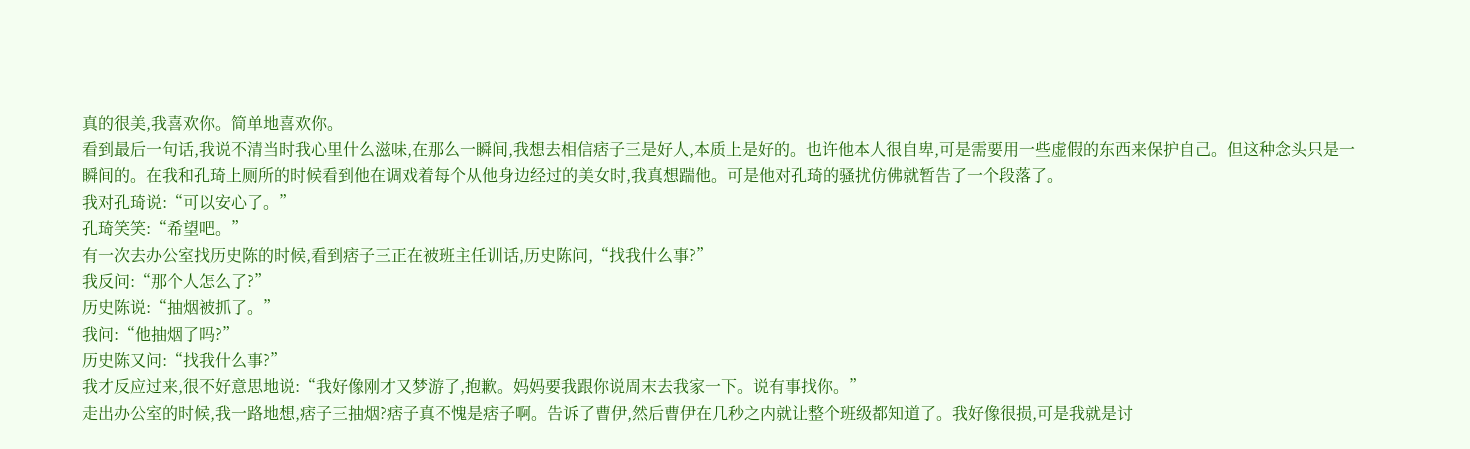真的很美,我喜欢你。简单地喜欢你。
看到最后一句话,我说不清当时我心里什么滋味,在那么一瞬间,我想去相信痞子三是好人,本质上是好的。也许他本人很自卑,可是需要用一些虚假的东西来保护自己。但这种念头只是一瞬间的。在我和孔琦上厕所的时候看到他在调戏着每个从他身边经过的美女时,我真想踹他。可是他对孔琦的骚扰仿佛就暂告了一个段落了。
我对孔琦说:“可以安心了。”
孔琦笑笑:“希望吧。”
有一次去办公室找历史陈的时候,看到痞子三正在被班主任训话,历史陈问,“找我什么事?”
我反问:“那个人怎么了?”
历史陈说:“抽烟被抓了。”
我问:“他抽烟了吗?”
历史陈又问:“找我什么事?”
我才反应过来,很不好意思地说:“我好像刚才又梦游了,抱歉。妈妈要我跟你说周末去我家一下。说有事找你。”
走出办公室的时候,我一路地想,痞子三抽烟?痞子真不愧是痞子啊。告诉了曹伊,然后曹伊在几秒之内就让整个班级都知道了。我好像很损,可是我就是讨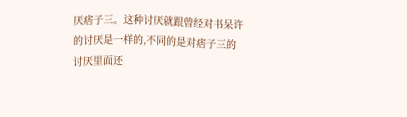厌痞子三。这种讨厌就跟曾经对书呆许的讨厌是一样的,不同的是对痞子三的讨厌里面还